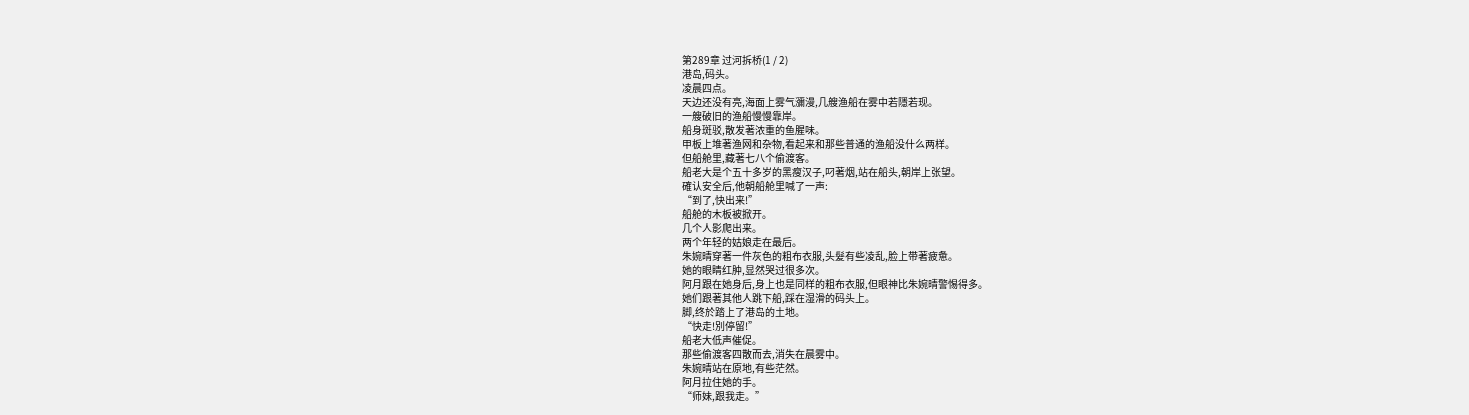第289章 过河拆桥(1 / 2)
港岛,码头。
凌晨四点。
天边还没有亮,海面上雾气瀰漫,几艘渔船在雾中若隱若现。
一艘破旧的渔船慢慢靠岸。
船身斑驳,散发著浓重的鱼腥味。
甲板上堆著渔网和杂物,看起来和那些普通的渔船没什么两样。
但船舱里,藏著七八个偷渡客。
船老大是个五十多岁的黑瘦汉子,叼著烟,站在船头,朝岸上张望。
確认安全后,他朝船舱里喊了一声:
“到了,快出来!”
船舱的木板被掀开。
几个人影爬出来。
两个年轻的姑娘走在最后。
朱婉晴穿著一件灰色的粗布衣服,头髮有些凌乱,脸上带著疲惫。
她的眼睛红肿,显然哭过很多次。
阿月跟在她身后,身上也是同样的粗布衣服,但眼神比朱婉晴警惕得多。
她们跟著其他人跳下船,踩在湿滑的码头上。
脚,终於踏上了港岛的土地。
“快走!別停留!”
船老大低声催促。
那些偷渡客四散而去,消失在晨雾中。
朱婉晴站在原地,有些茫然。
阿月拉住她的手。
“师妹,跟我走。”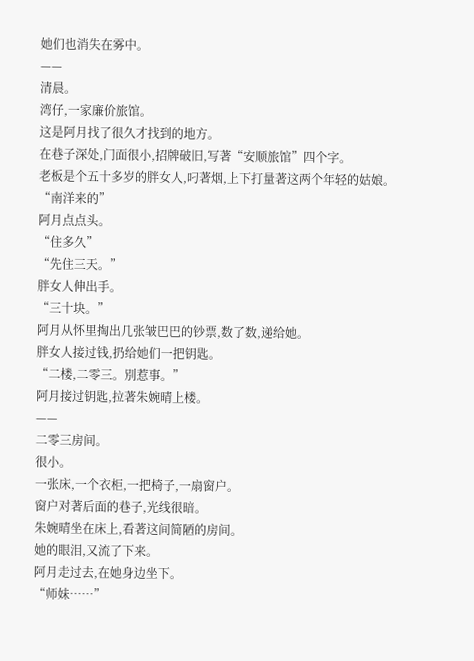她们也消失在雾中。
——
清晨。
湾仔,一家廉价旅馆。
这是阿月找了很久才找到的地方。
在巷子深处,门面很小,招牌破旧,写著“安顺旅馆”四个字。
老板是个五十多岁的胖女人,叼著烟,上下打量著这两个年轻的姑娘。
“南洋来的”
阿月点点头。
“住多久”
“先住三天。”
胖女人伸出手。
“三十块。”
阿月从怀里掏出几张皱巴巴的钞票,数了数,递给她。
胖女人接过钱,扔给她们一把钥匙。
“二楼,二零三。別惹事。”
阿月接过钥匙,拉著朱婉晴上楼。
——
二零三房间。
很小。
一张床,一个衣柜,一把椅子,一扇窗户。
窗户对著后面的巷子,光线很暗。
朱婉晴坐在床上,看著这间简陋的房间。
她的眼泪,又流了下来。
阿月走过去,在她身边坐下。
“师妹……”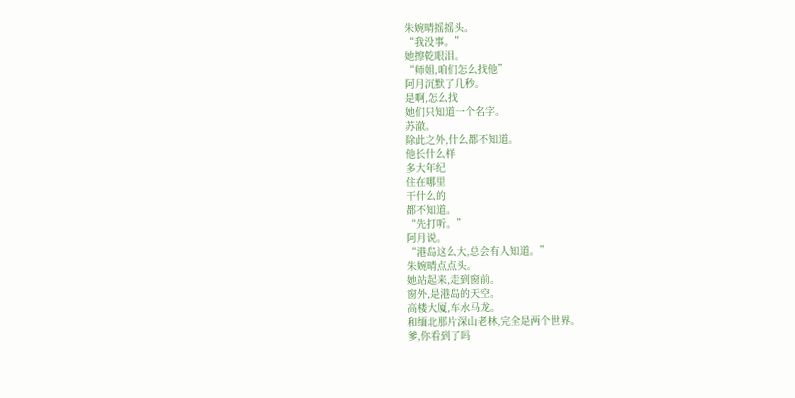朱婉晴摇摇头。
“我没事。”
她擦乾眼泪。
“师姐,咱们怎么找他”
阿月沉默了几秒。
是啊,怎么找
她们只知道一个名字。
苏澈。
除此之外,什么都不知道。
他长什么样
多大年纪
住在哪里
干什么的
都不知道。
“先打听。”
阿月说。
“港岛这么大,总会有人知道。”
朱婉晴点点头。
她站起来,走到窗前。
窗外,是港岛的天空。
高楼大厦,车水马龙。
和缅北那片深山老林,完全是两个世界。
爹,你看到了吗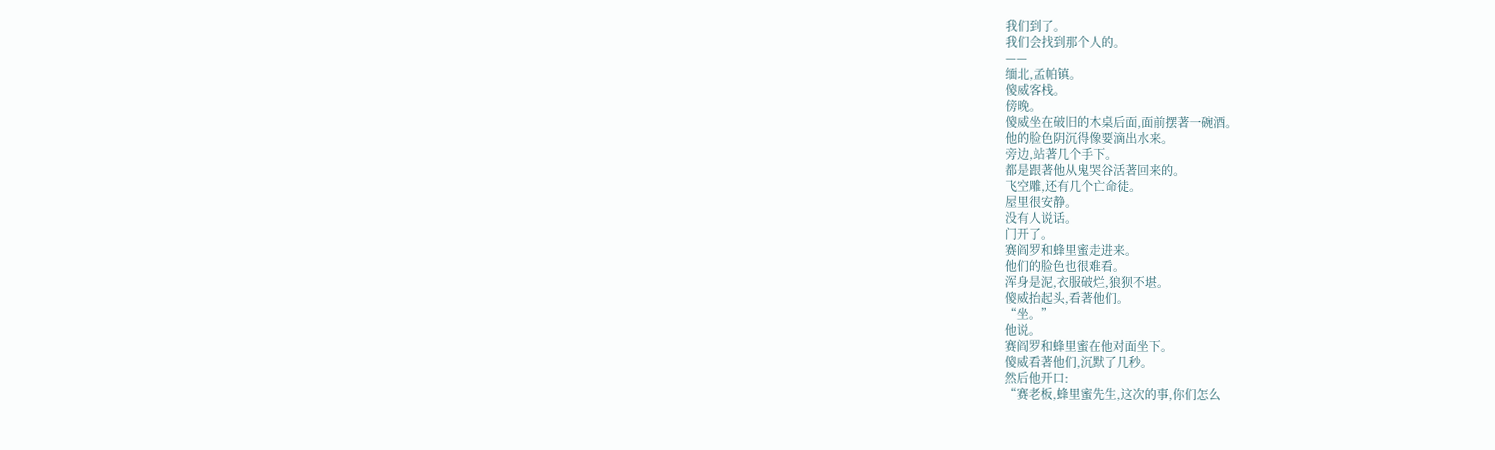我们到了。
我们会找到那个人的。
——
缅北,孟帕镇。
傻威客栈。
傍晚。
傻威坐在破旧的木桌后面,面前摆著一碗酒。
他的脸色阴沉得像要滴出水来。
旁边,站著几个手下。
都是跟著他从鬼哭谷活著回来的。
飞空雕,还有几个亡命徒。
屋里很安静。
没有人说话。
门开了。
赛阎罗和蜂里蜜走进来。
他们的脸色也很难看。
浑身是泥,衣服破烂,狼狈不堪。
傻威抬起头,看著他们。
“坐。”
他说。
赛阎罗和蜂里蜜在他对面坐下。
傻威看著他们,沉默了几秒。
然后他开口:
“赛老板,蜂里蜜先生,这次的事,你们怎么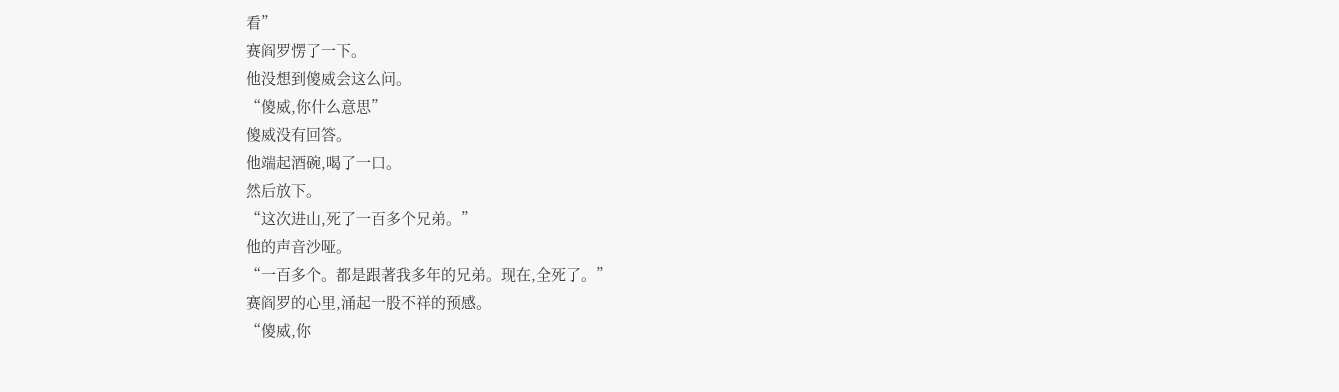看”
赛阎罗愣了一下。
他没想到傻威会这么问。
“傻威,你什么意思”
傻威没有回答。
他端起酒碗,喝了一口。
然后放下。
“这次进山,死了一百多个兄弟。”
他的声音沙哑。
“一百多个。都是跟著我多年的兄弟。现在,全死了。”
赛阎罗的心里,涌起一股不祥的预感。
“傻威,你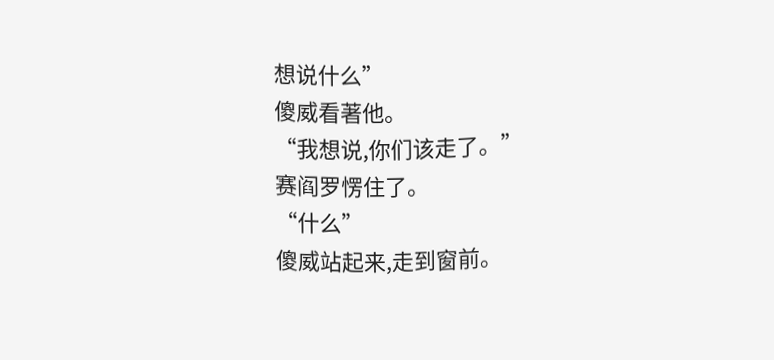想说什么”
傻威看著他。
“我想说,你们该走了。”
赛阎罗愣住了。
“什么”
傻威站起来,走到窗前。